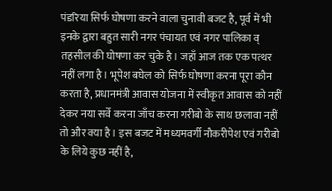पंडरिया सिर्फ घोषणा करने वाला चुनावी बजट है, पूर्व में भी इनके द्वारा बहुत सारी नगर पंचायत एवं नगर पालिका व् तहसील की घोषणा कर चुके है। जहाँ आज तक एक पत्थर नहीं लगा है। भूपेश बघेल को सिर्फ घोषणा करना पूरा कौन करता है, प्रधानमंत्री आवास योजना में स्वीकृत आवास को नहीं देकर नया सर्वे करना जाँच करना गरीबो के साथ छलावा नहीं तो और क्या है। इस बजट में मध्यमवर्गी नौकरीपेश एवं गरीबो के लिये कुछ नहीं है,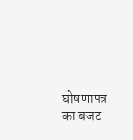घोषणापत्र का बजट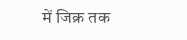में जिक्र तक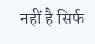नहीं है सिर्फ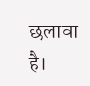छलावा है।